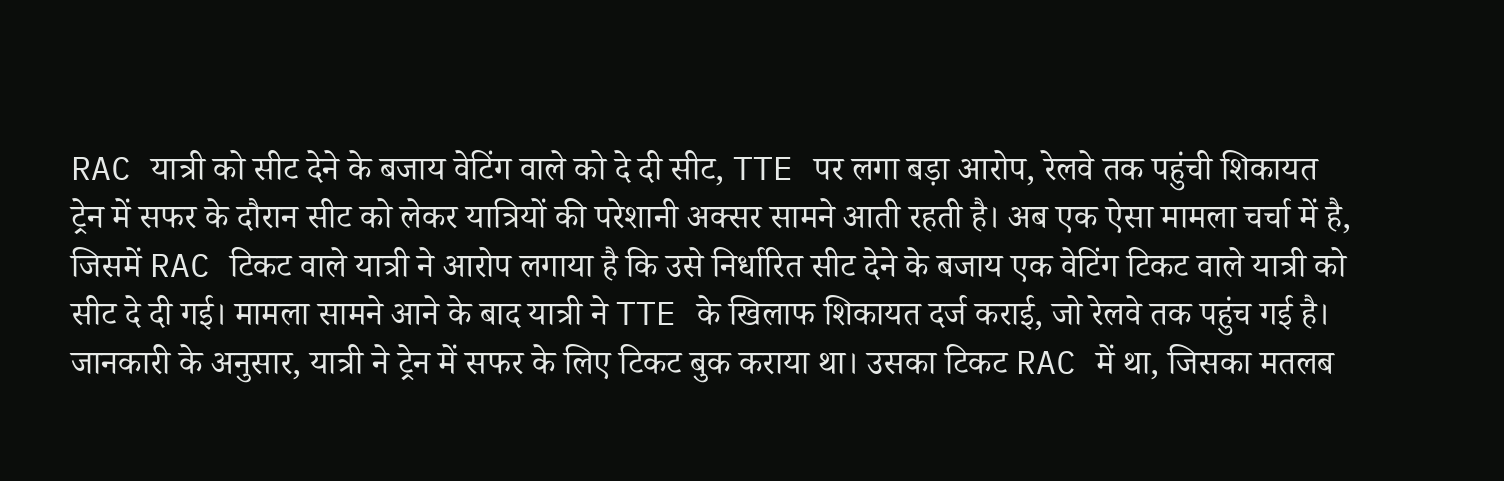RAC यात्री को सीट देने के बजाय वेटिंग वाले को दे दी सीट, TTE पर लगा बड़ा आरोप, रेलवे तक पहुंची शिकायत
ट्रेन में सफर के दौरान सीट को लेकर यात्रियों की परेशानी अक्सर सामने आती रहती है। अब एक ऐसा मामला चर्चा में है, जिसमें RAC टिकट वाले यात्री ने आरोप लगाया है कि उसे निर्धारित सीट देने के बजाय एक वेटिंग टिकट वाले यात्री को सीट दे दी गई। मामला सामने आने के बाद यात्री ने TTE के खिलाफ शिकायत दर्ज कराई, जो रेलवे तक पहुंच गई है।
जानकारी के अनुसार, यात्री ने ट्रेन में सफर के लिए टिकट बुक कराया था। उसका टिकट RAC में था, जिसका मतलब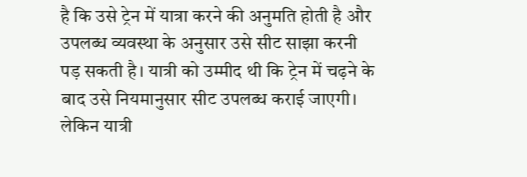है कि उसे ट्रेन में यात्रा करने की अनुमति होती है और उपलब्ध व्यवस्था के अनुसार उसे सीट साझा करनी पड़ सकती है। यात्री को उम्मीद थी कि ट्रेन में चढ़ने के बाद उसे नियमानुसार सीट उपलब्ध कराई जाएगी।
लेकिन यात्री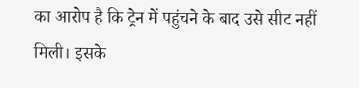का आरोप है कि ट्रेन में पहुंचने के बाद उसे सीट नहीं मिली। इसके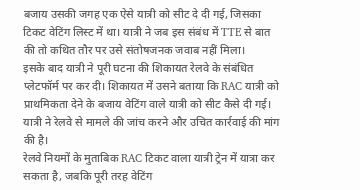बजाय उसकी जगह एक ऐसे यात्री को सीट दे दी गई, जिसका टिकट वेटिंग लिस्ट में था। यात्री ने जब इस संबंध में TTE से बात की तो कथित तौर पर उसे संतोषजनक जवाब नहीं मिला।
इसके बाद यात्री ने पूरी घटना की शिकायत रेलवे के संबंधित प्लेटफॉर्म पर कर दी। शिकायत में उसने बताया कि RAC यात्री को प्राथमिकता देने के बजाय वेटिंग वाले यात्री को सीट कैसे दी गई। यात्री ने रेलवे से मामले की जांच करने और उचित कार्रवाई की मांग की है।
रेलवे नियमों के मुताबिक RAC टिकट वाला यात्री ट्रेन में यात्रा कर सकता है, जबकि पूरी तरह वेटिंग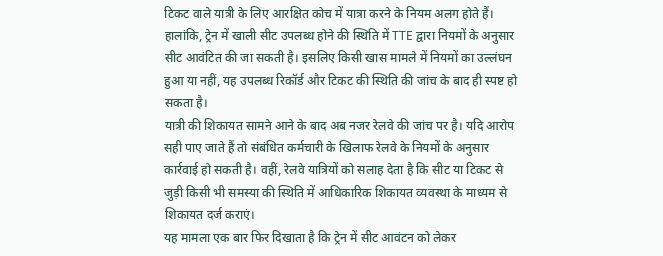टिकट वाले यात्री के लिए आरक्षित कोच में यात्रा करने के नियम अलग होते हैं। हालांकि, ट्रेन में खाली सीट उपलब्ध होने की स्थिति में TTE द्वारा नियमों के अनुसार सीट आवंटित की जा सकती है। इसलिए किसी खास मामले में नियमों का उल्लंघन हुआ या नहीं, यह उपलब्ध रिकॉर्ड और टिकट की स्थिति की जांच के बाद ही स्पष्ट हो सकता है।
यात्री की शिकायत सामने आने के बाद अब नजर रेलवे की जांच पर है। यदि आरोप सही पाए जाते हैं तो संबंधित कर्मचारी के खिलाफ रेलवे के नियमों के अनुसार कार्रवाई हो सकती है। वहीं, रेलवे यात्रियों को सलाह देता है कि सीट या टिकट से जुड़ी किसी भी समस्या की स्थिति में आधिकारिक शिकायत व्यवस्था के माध्यम से शिकायत दर्ज कराएं।
यह मामला एक बार फिर दिखाता है कि ट्रेन में सीट आवंटन को लेकर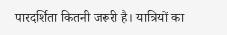पारदर्शिता कितनी जरूरी है। यात्रियों का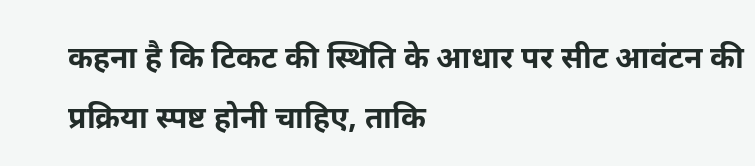कहना है कि टिकट की स्थिति के आधार पर सीट आवंटन की प्रक्रिया स्पष्ट होनी चाहिए, ताकि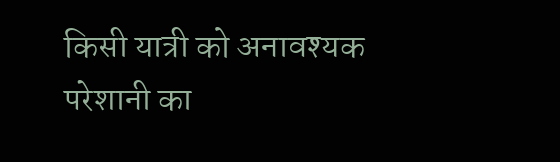किसी यात्री को अनावश्यक परेशानी का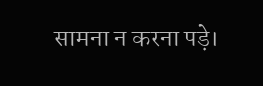सामना न करना पड़े।